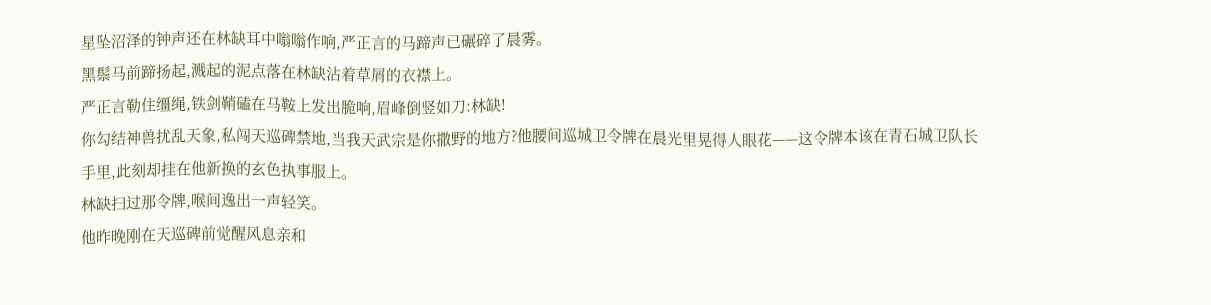星坠沼泽的钟声还在林缺耳中嗡嗡作响,严正言的马蹄声已碾碎了晨雾。
黑鬃马前蹄扬起,溅起的泥点落在林缺沾着草屑的衣襟上。
严正言勒住缰绳,铁剑鞘磕在马鞍上发出脆响,眉峰倒竖如刀:林缺!
你勾结神兽扰乱天象,私闯天巡碑禁地,当我天武宗是你撒野的地方?他腰间巡城卫令牌在晨光里晃得人眼花——这令牌本该在青石城卫队长手里,此刻却挂在他新换的玄色执事服上。
林缺扫过那令牌,喉间逸出一声轻笑。
他昨晚刚在天巡碑前觉醒风息亲和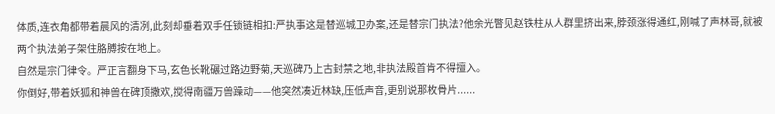体质,连衣角都带着晨风的清冽,此刻却垂着双手任锁链相扣:严执事这是替巡城卫办案,还是替宗门执法?他余光瞥见赵铁柱从人群里挤出来,脖颈涨得通红,刚喊了声林哥,就被两个执法弟子架住胳膊按在地上。
自然是宗门律令。严正言翻身下马,玄色长靴碾过路边野菊,天巡碑乃上古封禁之地,非执法殿首肯不得擅入。
你倒好,带着妖狐和神兽在碑顶撒欢,搅得南疆万兽躁动——他突然凑近林缺,压低声音,更别说那枚骨片......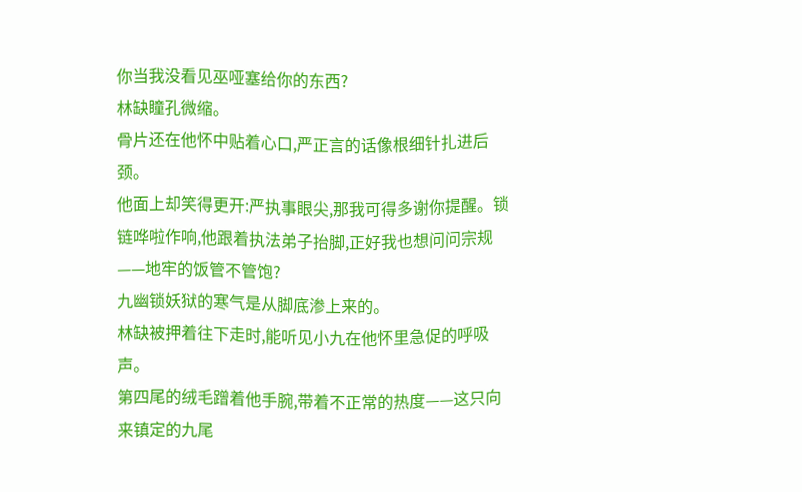你当我没看见巫哑塞给你的东西?
林缺瞳孔微缩。
骨片还在他怀中贴着心口,严正言的话像根细针扎进后颈。
他面上却笑得更开:严执事眼尖,那我可得多谢你提醒。锁链哗啦作响,他跟着执法弟子抬脚,正好我也想问问宗规——地牢的饭管不管饱?
九幽锁妖狱的寒气是从脚底渗上来的。
林缺被押着往下走时,能听见小九在他怀里急促的呼吸声。
第四尾的绒毛蹭着他手腕,带着不正常的热度——这只向来镇定的九尾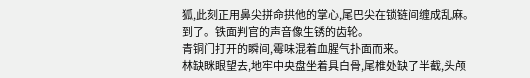狐,此刻正用鼻尖拼命拱他的掌心,尾巴尖在锁链间缠成乱麻。
到了。铁面判官的声音像生锈的齿轮。
青铜门打开的瞬间,霉味混着血腥气扑面而来。
林缺眯眼望去,地牢中央盘坐着具白骨,尾椎处缺了半截,头颅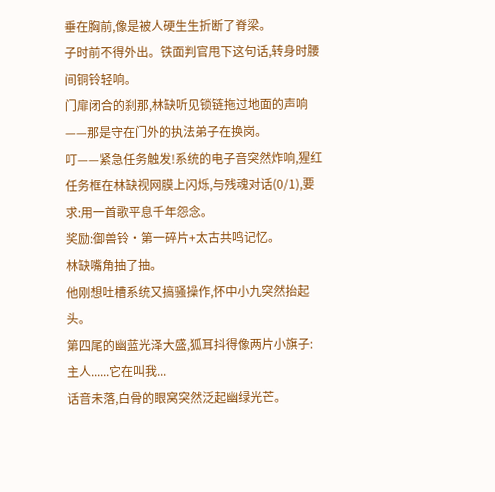垂在胸前,像是被人硬生生折断了脊梁。
子时前不得外出。铁面判官甩下这句话,转身时腰间铜铃轻响。
门扉闭合的刹那,林缺听见锁链拖过地面的声响——那是守在门外的执法弟子在换岗。
叮——紧急任务触发!系统的电子音突然炸响,猩红任务框在林缺视网膜上闪烁,与残魂对话(0/1),要求:用一首歌平息千年怨念。
奖励:御兽铃·第一碎片+太古共鸣记忆。
林缺嘴角抽了抽。
他刚想吐槽系统又搞骚操作,怀中小九突然抬起头。
第四尾的幽蓝光泽大盛,狐耳抖得像两片小旗子:主人......它在叫我...
话音未落,白骨的眼窝突然泛起幽绿光芒。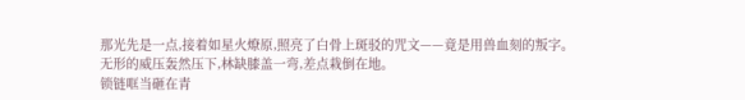那光先是一点,接着如星火燎原,照亮了白骨上斑驳的咒文——竟是用兽血刻的叛字。
无形的威压轰然压下,林缺膝盖一弯,差点栽倒在地。
锁链哐当砸在青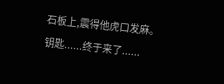石板上,震得他虎口发麻。
钥匙......终于来了......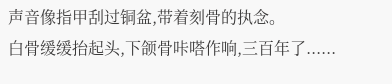声音像指甲刮过铜盆,带着刻骨的执念。
白骨缓缓抬起头,下颌骨咔嗒作响,三百年了......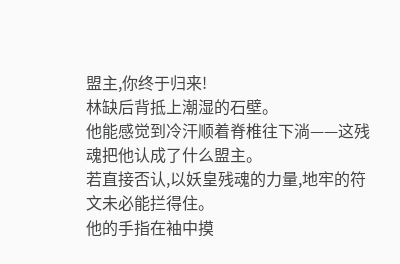盟主,你终于归来!
林缺后背抵上潮湿的石壁。
他能感觉到冷汗顺着脊椎往下淌——这残魂把他认成了什么盟主。
若直接否认,以妖皇残魂的力量,地牢的符文未必能拦得住。
他的手指在袖中摸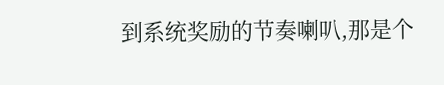到系统奖励的节奏喇叭,那是个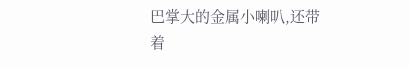巴掌大的金属小喇叭,还带着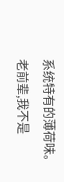系统特有的薄荷味。
老前辈,我不是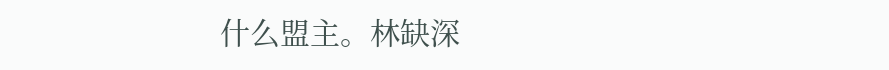什么盟主。林缺深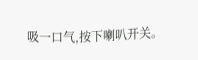吸一口气,按下喇叭开关。